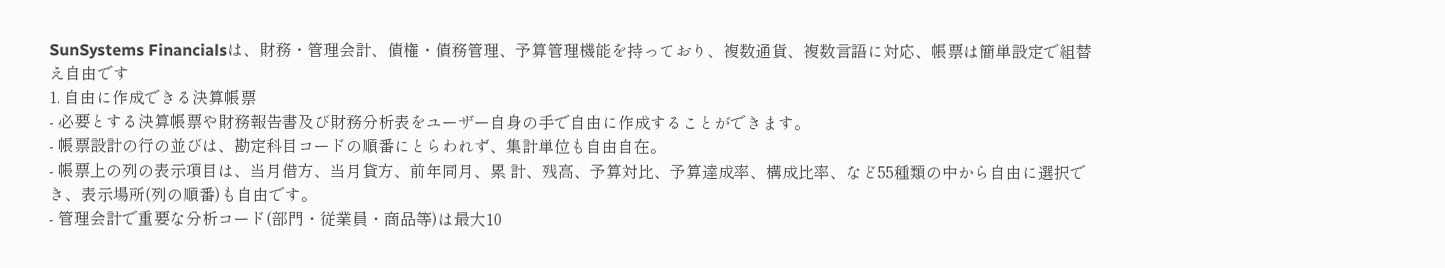SunSystems Financialsは、財務・管理会計、債権・債務管理、予算管理機能を持っており、複数通貨、複数言語に対応、帳票は簡単設定で組替え自由です
1. 自由に作成できる決算帳票
- 必要とする決算帳票や財務報告書及び財務分析表をユーザー自身の手で自由に作成することができます。
- 帳票設計の行の並びは、勘定科目コードの順番にとらわれず、集計単位も自由自在。
- 帳票上の列の表示項目は、当月借方、当月貸方、前年同月、累 計、残高、予算対比、予算達成率、構成比率、など55種類の中から自由に選択でき、表示場所(列の順番)も自由です。
- 管理会計で重要な分析コード(部門・従業員・商品等)は最大10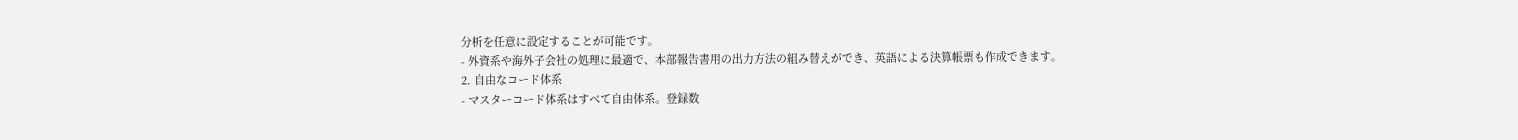分析を任意に設定することが可能です。
- 外資系や海外子会社の処理に最適で、本部報告書用の出力方法の組み替えができ、英語による決算帳票も作成できます。
2. 自由なコード体系
- マスターコード体系はすべて自由体系。登録数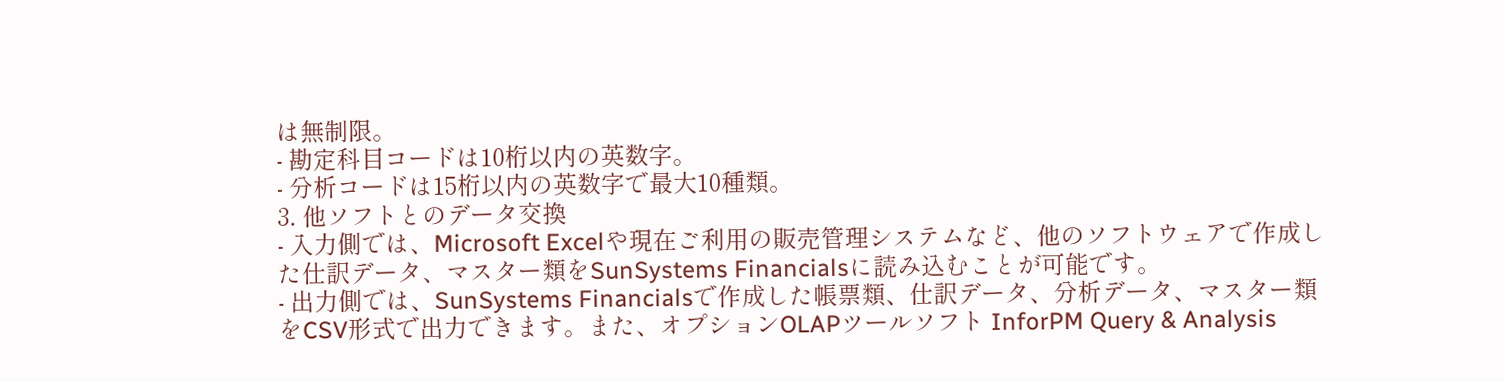は無制限。
- 勘定科目コードは10桁以内の英数字。
- 分析コードは15桁以内の英数字で最大10種類。
3. 他ソフトとのデータ交換
- 入力側では、Microsoft Excelや現在ご利用の販売管理システムなど、他のソフトウェアで作成した仕訳データ、マスター類をSunSystems Financialsに読み込むことが可能です。
- 出力側では、SunSystems Financialsで作成した帳票類、仕訳データ、分析データ、マスター類をCSV形式で出力できます。また、オプションOLAPツールソフト InforPM Query & Analysis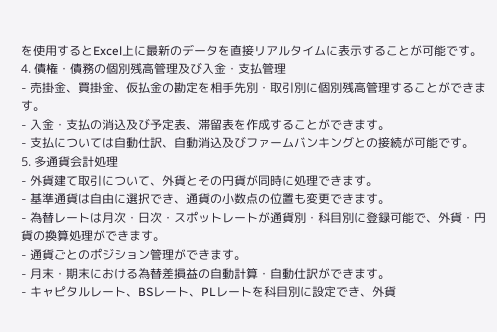を使用するとExcel上に最新のデータを直接リアルタイムに表示することが可能です。
4. 債権・債務の個別残高管理及び入金・支払管理
- 売掛金、買掛金、仮払金の勘定を相手先別・取引別に個別残高管理することができます。
- 入金・支払の消込及び予定表、滞留表を作成することができます。
- 支払については自動仕訳、自動消込及びファームバンキングとの接続が可能です。
5. 多通貨会計処理
- 外貨建て取引について、外貨とその円貨が同時に処理できます。
- 基準通貨は自由に選択でき、通貨の小数点の位置も変更できます。
- 為替レートは月次・日次・スポットレートが通貨別・科目別に登録可能で、外貨・円貨の換算処理ができます。
- 通貨ごとのポジション管理ができます。
- 月末・期末における為替差損益の自動計算・自動仕訳ができます。
- キャピタルレート、BSレート、PLレートを科目別に設定でき、外貨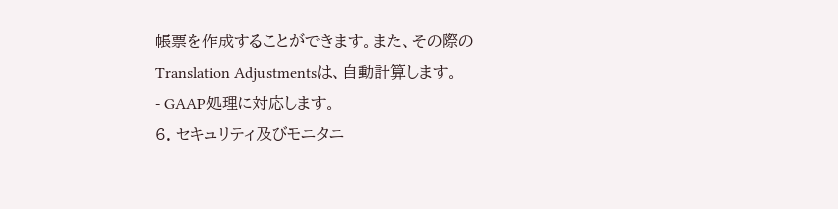帳票を作成することができます。また、その際のTranslation Adjustmentsは、自動計算します。
- GAAP処理に対応します。
6. セキュリティ及びモニタニ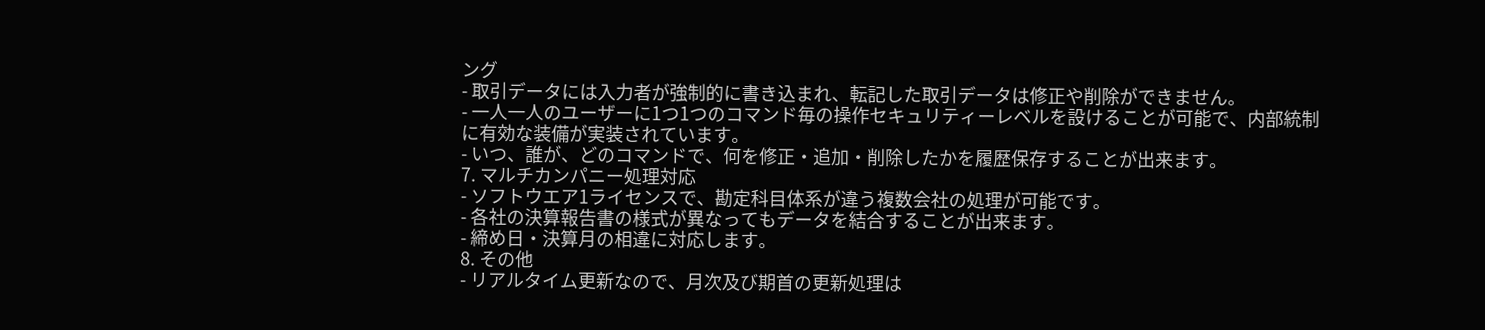ング
- 取引データには入力者が強制的に書き込まれ、転記した取引データは修正や削除ができません。
- 一人一人のユーザーに1つ1つのコマンド毎の操作セキュリティーレベルを設けることが可能で、内部統制に有効な装備が実装されています。
- いつ、誰が、どのコマンドで、何を修正・追加・削除したかを履歴保存することが出来ます。
7. マルチカンパニー処理対応
- ソフトウエア1ライセンスで、勘定科目体系が違う複数会社の処理が可能です。
- 各社の決算報告書の様式が異なってもデータを結合することが出来ます。
- 締め日・決算月の相違に対応します。
8. その他
- リアルタイム更新なので、月次及び期首の更新処理は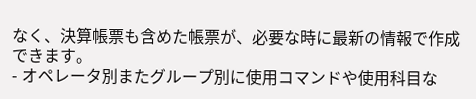なく、決算帳票も含めた帳票が、必要な時に最新の情報で作成できます。
- オペレータ別またグループ別に使用コマンドや使用科目な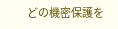どの機密保護を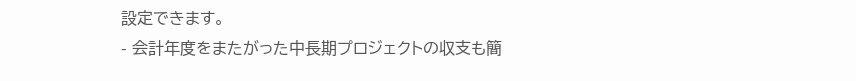設定できます。
- 会計年度をまたがった中長期プロジェクトの収支も簡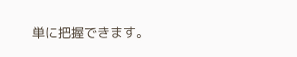単に把握できます。